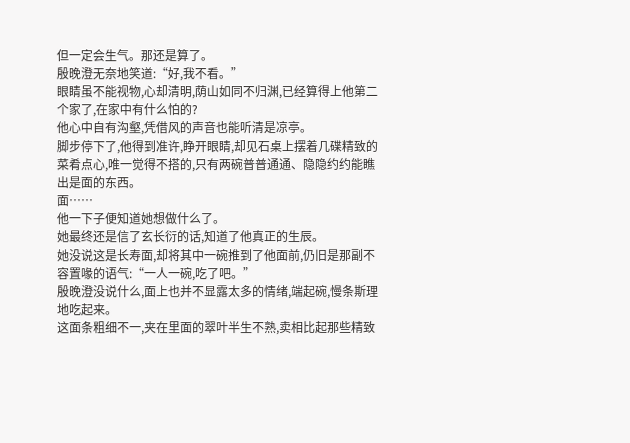但一定会生气。那还是算了。
殷晚澄无奈地笑道:“好,我不看。”
眼睛虽不能视物,心却清明,荫山如同不归渊,已经算得上他第二个家了,在家中有什么怕的?
他心中自有沟壑,凭借风的声音也能听清是凉亭。
脚步停下了,他得到准许,睁开眼睛,却见石桌上摆着几碟精致的菜肴点心,唯一觉得不搭的,只有两碗普普通通、隐隐约约能瞧出是面的东西。
面……
他一下子便知道她想做什么了。
她最终还是信了玄长衍的话,知道了他真正的生辰。
她没说这是长寿面,却将其中一碗推到了他面前,仍旧是那副不容置喙的语气:“一人一碗,吃了吧。”
殷晚澄没说什么,面上也并不显露太多的情绪,端起碗,慢条斯理地吃起来。
这面条粗细不一,夹在里面的翠叶半生不熟,卖相比起那些精致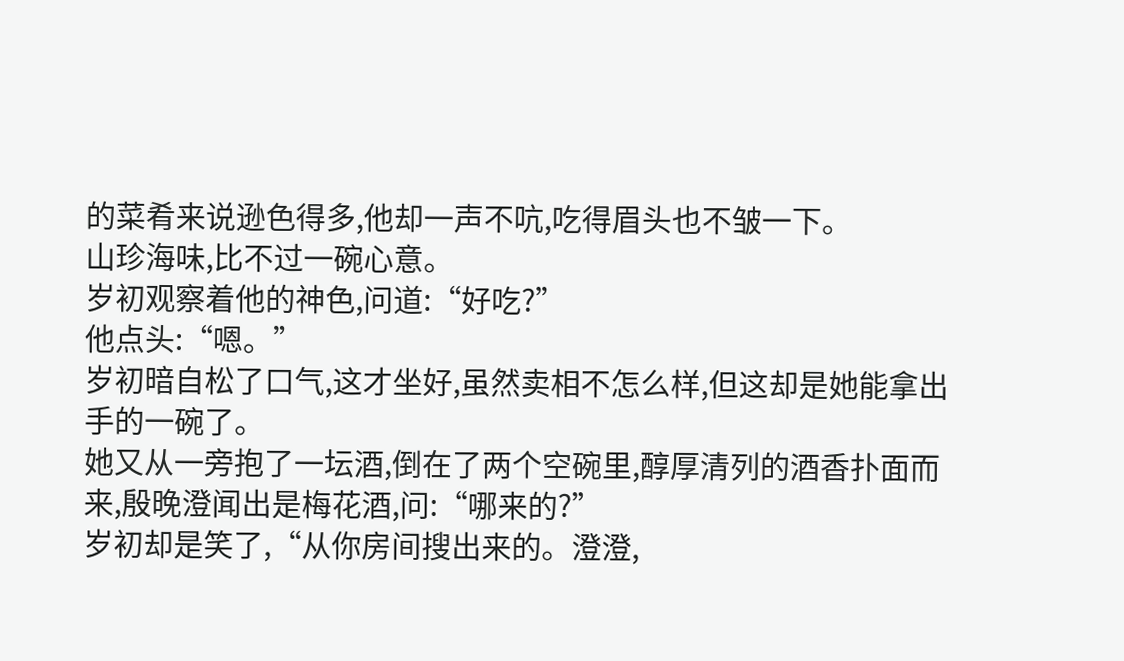的菜肴来说逊色得多,他却一声不吭,吃得眉头也不皱一下。
山珍海味,比不过一碗心意。
岁初观察着他的神色,问道:“好吃?”
他点头:“嗯。”
岁初暗自松了口气,这才坐好,虽然卖相不怎么样,但这却是她能拿出手的一碗了。
她又从一旁抱了一坛酒,倒在了两个空碗里,醇厚清列的酒香扑面而来,殷晚澄闻出是梅花酒,问:“哪来的?”
岁初却是笑了,“从你房间搜出来的。澄澄,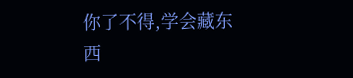你了不得,学会藏东西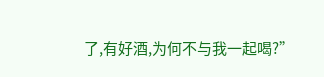了,有好酒,为何不与我一起喝?”